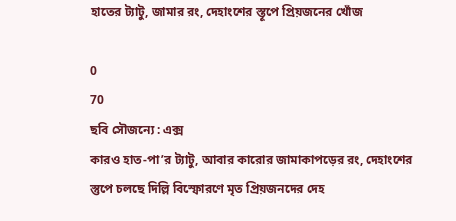হাতের ট্যাটু, জামার রং, দেহাংশের স্তূপে প্রিয়জনের খোঁজ

0
70
ছবি সৌজন্যে : এক্স
কারও হাত-পা’র ট্যাটু, আবার কারোর জামাকাপড়ের রং, দেহাংশের স্তুপে চলছে দিল্লি বিস্ফোরণে মৃত প্রিয়জনদের দেহ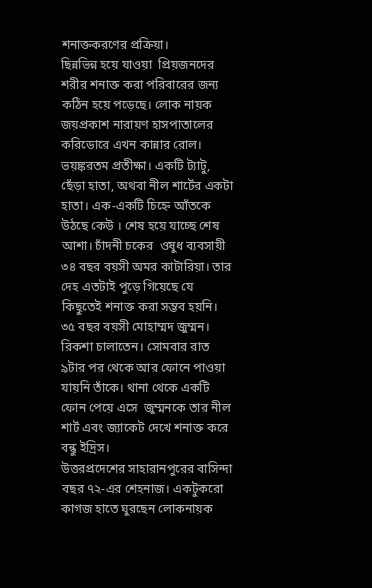শনাক্তকরণের প্রক্রিয়া।
ছিন্নভিন্ন হয়ে যাওয়া  প্রিয়জনদের শরীর শনাক্ত করা পরিবারের জন্য কঠিন হয়ে পড়েছে। লোক নায়ক জয়প্রকাশ নারায়ণ হাসপাতালের করিডোরে এখন কান্নার রোল। ভয়ঙ্করতম প্রতীক্ষা। একটি ট্যাটু, ছেঁড়া হাতা, অথবা নীল শার্টের একটা হাতা। এক-একটি চিহ্নে আঁতকে উঠছে কেউ । শেষ হয়ে যাচ্ছে শেষ আশা। চাঁদনী চকের  ওষুধ ব্যবসায়ী ৩৪ বছর বয়সী অমর কাটারিয়া। তার দেহ এতটাই পুড়ে গিয়েছে যে কিছুতেই শনাক্ত করা সম্ভব হয়নি। ৩৫ বছর বয়সী মোহাম্মদ জুম্মন। রিকশা চালাতেন। সোমবার রাত ৯টার পর থেকে আর ফোনে পাওয়া যায়নি তাঁকে। থানা থেকে একটি ফোন পেয়ে এসে  জুম্মনকে তার নীল শার্ট এবং জ্যাকেট দেখে শনাক্ত করে বন্ধু ইদ্রিস।
উত্তরপ্রদেশের সাহারানপুরের বাসিন্দা বছর ৭২-এর শেহনাজ। একটুকরো কাগজ হাতে ঘুরছেন লোকনায়ক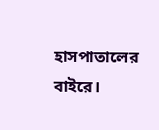হাসপাতালের বাইরে।